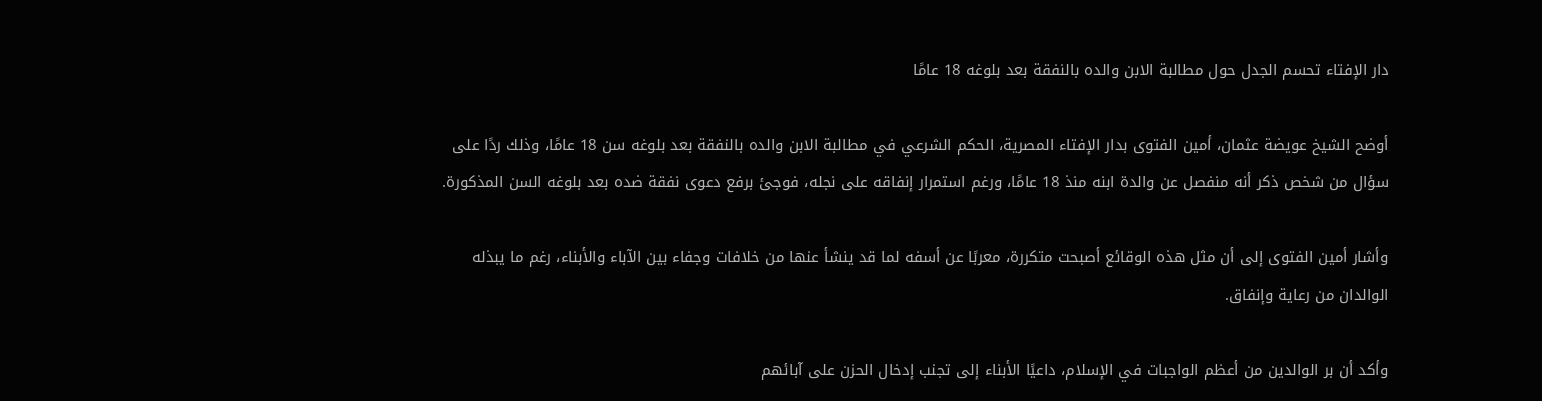دار الإفتاء تحسم الجدل حول مطالبة الابن والده بالنفقة بعد بلوغه 18 عامًا

أوضح الشيخ عويضة عثمان، أمين الفتوى بدار الإفتاء المصرية، الحكم الشرعي في مطالبة الابن والده بالنفقة بعد بلوغه سن 18 عامًا، وذلك ردًا على سؤال من شخص ذكر أنه منفصل عن والدة ابنه منذ 18 عامًا، ورغم استمرار إنفاقه على نجله، فوجئ برفع دعوى نفقة ضده بعد بلوغه السن المذكورة.

وأشار أمين الفتوى إلى أن مثل هذه الوقائع أصبحت متكررة، معربًا عن أسفه لما قد ينشأ عنها من خلافات وجفاء بين الآباء والأبناء، رغم ما يبذله الوالدان من رعاية وإنفاق.

وأكد أن بر الوالدين من أعظم الواجبات في الإسلام، داعيًا الأبناء إلى تجنب إدخال الحزن على آبائهم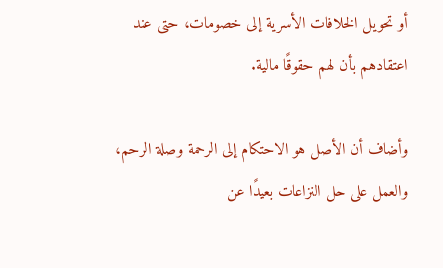أو تحويل الخلافات الأسرية إلى خصومات، حتى عند اعتقادهم بأن لهم حقوقًا مالية.

وأضاف أن الأصل هو الاحتكام إلى الرحمة وصلة الرحم، والعمل على حل النزاعات بعيدًا عن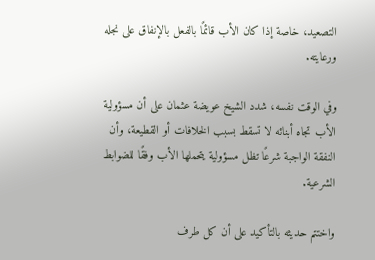التصعيد، خاصة إذا كان الأب قائمًا بالفعل بالإنفاق على نجله ورعايته.

وفي الوقت نفسه، شدد الشيخ عويضة عثمان على أن مسؤولية الأب تجاه أبنائه لا تسقط بسبب الخلافات أو القطيعة، وأن النفقة الواجبة شرعًا تظل مسؤولية يتحملها الأب وفقًا للضوابط الشرعية.

واختتم حديثه بالتأكيد على أن كل طرف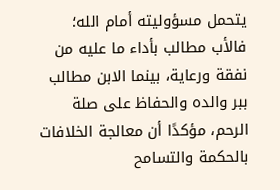يتحمل مسؤوليته أمام الله؛ فالأب مطالب بأداء ما عليه من نفقة ورعاية، بينما الابن مطالب ببر والده والحفاظ على صلة الرحم، مؤكدًا أن معالجة الخلافات بالحكمة والتسامح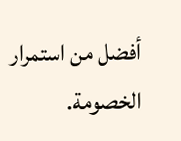أفضل من استمرار الخصومة.